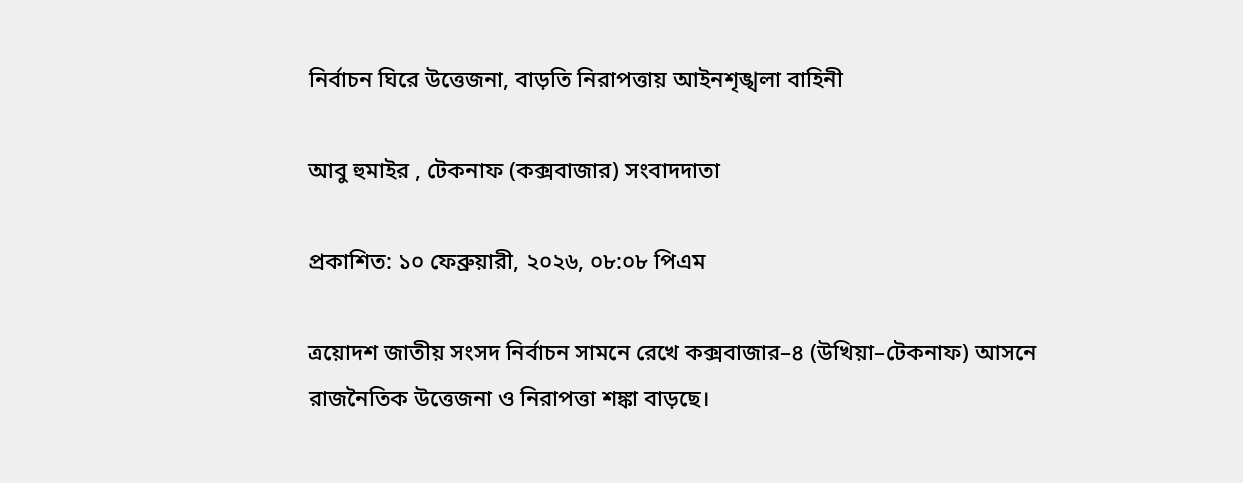নির্বাচন ঘিরে উত্তেজনা, বাড়তি নিরাপত্তায় আইনশৃঙ্খলা বাহিনী

আবু হুমাইর , টেকনাফ (কক্সবাজার) সংবাদদাতা

প্রকাশিত: ১০ ফেব্রুয়ারী, ২০২৬, ০৮:০৮ পিএম

ত্রয়োদশ জাতীয় সংসদ নির্বাচন সামনে রেখে কক্সবাজার–৪ (উখিয়া–টেকনাফ) আসনে রাজনৈতিক উত্তেজনা ও নিরাপত্তা শঙ্কা বাড়ছে।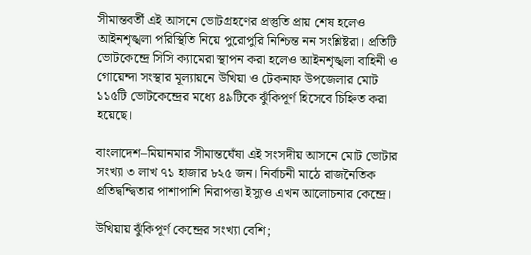সীমান্তবর্তী এই আসনে ভোটগ্রহণের প্রস্তুতি প্রায় শেষ হলেও আইনশৃঙ্খলা পরিস্থিতি নিয়ে পুরোপুরি নিশ্চিন্ত নন সংশ্লিষ্টরা। প্রতিটি ভোটকেন্দ্রে সিসি ক্যামেরা স্থাপন করা হলেও আইনশৃঙ্খলা বাহিনী ও গোয়েন্দা সংস্থার মূল্যায়নে উখিয়া ও টেকনাফ উপজেলার মোট ১১৫টি ভোটকেন্দ্রের মধ্যে ৪৯টিকে ঝুঁকিপূর্ণ হিসেবে চিহ্নিত করা হয়েছে।

বাংলাদেশ–মিয়ানমার সীমান্তঘেঁষা এই সংসদীয় আসনে মোট ভোটার সংখ্যা ৩ লাখ ৭১ হাজার ৮২৫ জন। নির্বাচনী মাঠে রাজনৈতিক প্রতিদ্বন্দ্বিতার পাশাপাশি নিরাপত্তা ইস্যুও এখন আলোচনার কেন্দ্রে।

উখিয়ায় ঝুঁকিপূর্ণ কেন্দ্রের সংখ্যা বেশি;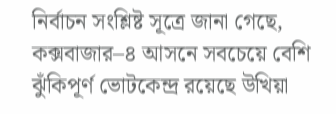নির্বাচন সংশ্লিষ্ট সূত্রে জানা গেছে, কক্সবাজার–৪ আসনে সবচেয়ে বেশি ঝুঁকিপূর্ণ ভোটকেন্দ্র রয়েছে উখিয়া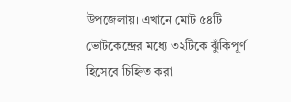উপজেলায়। এখানে মোট ৫৪টি ভোটকেন্দ্রের মধ্যে ৩২টিকে ঝুঁকিপূর্ণ হিসেবে চিহ্নিত করা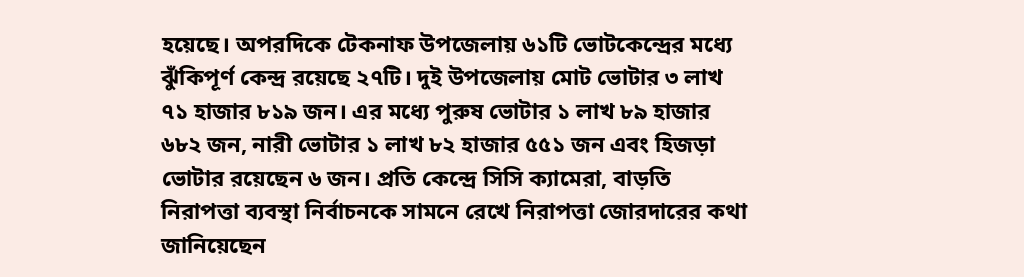হয়েছে। অপরদিকে টেকনাফ উপজেলায় ৬১টি ভোটকেন্দ্রের মধ্যে ঝুঁকিপূর্ণ কেন্দ্র রয়েছে ২৭টি। দুই উপজেলায় মোট ভোটার ৩ লাখ ৭১ হাজার ৮১৯ জন। এর মধ্যে পুরুষ ভোটার ১ লাখ ৮৯ হাজার ৬৮২ জন, নারী ভোটার ১ লাখ ৮২ হাজার ৫৫১ জন এবং হিজড়া ভোটার রয়েছেন ৬ জন। প্রতি কেন্দ্রে সিসি ক্যামেরা, বাড়তি নিরাপত্তা ব্যবস্থা নির্বাচনকে সামনে রেখে নিরাপত্তা জোরদারের কথা জানিয়েছেন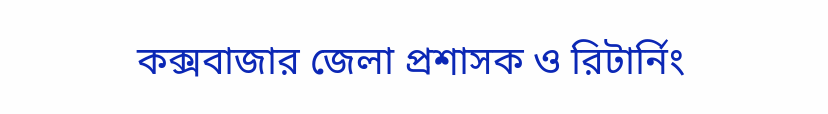কক্সবাজার জেলা প্রশাসক ও রিটার্নিং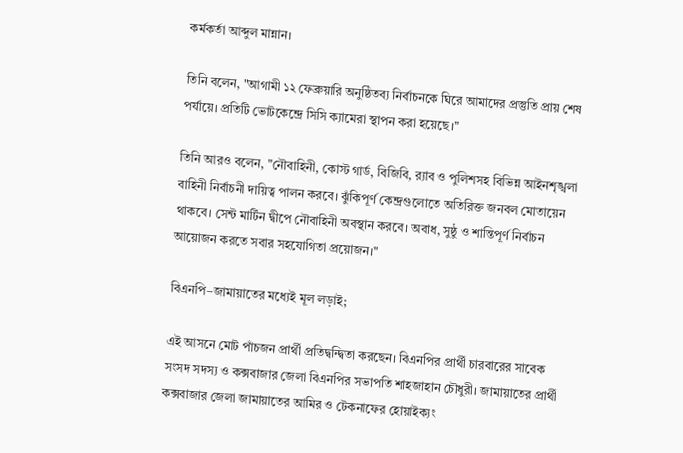কর্মকর্তা আব্দুল মান্নান।

তিনি বলেন, "আগামী ১২ ফেব্রুয়ারি অনুষ্ঠিতব্য নির্বাচনকে ঘিরে আমাদের প্রস্তুতি প্রায় শেষ পর্যায়ে। প্রতিটি ভোটকেন্দ্রে সিসি ক্যামেরা স্থাপন করা হয়েছে।"

তিনি আরও বলেন, "নৌবাহিনী, কোস্ট গার্ড, বিজিবি, র‍্যাব ও পুলিশসহ বিভিন্ন আইনশৃঙ্খলা বাহিনী নির্বাচনী দায়িত্ব পালন করবে। ঝুঁকিপূর্ণ কেন্দ্রগুলোতে অতিরিক্ত জনবল মোতায়েন থাকবে। সেন্ট মার্টিন দ্বীপে নৌবাহিনী অবস্থান করবে। অবাধ, সুষ্ঠু ও শান্তিপূর্ণ নির্বাচন আয়োজন করতে সবার সহযোগিতা প্রয়োজন।"

বিএনপি–জামায়াতের মধ্যেই মূল লড়াই;

এই আসনে মোট পাঁচজন প্রার্থী প্রতিদ্বন্দ্বিতা করছেন। বিএনপির প্রার্থী চারবারের সাবেক সংসদ সদস্য ও কক্সবাজার জেলা বিএনপির সভাপতি শাহজাহান চৌধুরী। জামায়াতের প্রার্থী কক্সবাজার জেলা জামায়াতের আমির ও টেকনাফের হোয়াইক্যং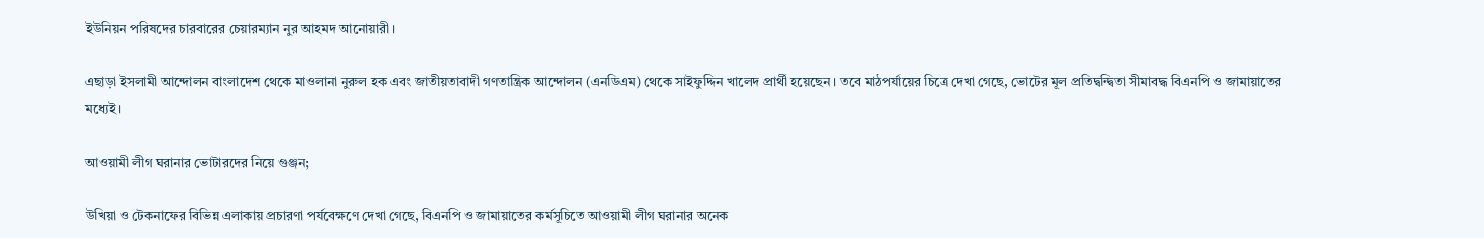ইউনিয়ন পরিষদের চারবারের চেয়ারম্যান নুর আহমদ আনোয়ারী।

এছাড়া ইসলামী আন্দোলন বাংলাদেশ থেকে মাওলানা নুরুল হক এবং জাতীয়তাবাদী গণতান্ত্রিক আন্দোলন (এনডিএম) থেকে সাইফুদ্দিন খালেদ প্রার্থী হয়েছেন। তবে মাঠপর্যায়ের চিত্রে দেখা গেছে, ভোটের মূল প্রতিদ্বন্দ্বিতা সীমাবদ্ধ বিএনপি ও জামায়াতের মধ্যেই।

আওয়ামী লীগ ঘরানার ভোটারদের নিয়ে গুঞ্জন;

উখিয়া ও টেকনাফের বিভিন্ন এলাকায় প্রচারণা পর্যবেক্ষণে দেখা গেছে, বিএনপি ও জামায়াতের কর্মসূচিতে আওয়ামী লীগ ঘরানার অনেক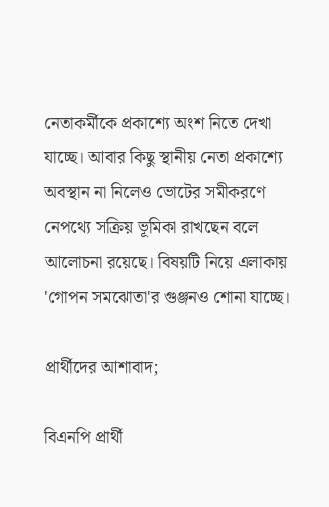নেতাকর্মীকে প্রকাশ্যে অংশ নিতে দেখা যাচ্ছে। আবার কিছু স্থানীয় নেতা প্রকাশ্যে অবস্থান না নিলেও ভোটের সমীকরণে নেপথ্যে সক্রিয় ভূমিকা রাখছেন বলে আলোচনা রয়েছে। বিষয়টি নিয়ে এলাকায় 'গোপন সমঝোতা'র গুঞ্জনও শোনা যাচ্ছে।

প্রার্থীদের আশাবাদ;

বিএনপি প্রার্থী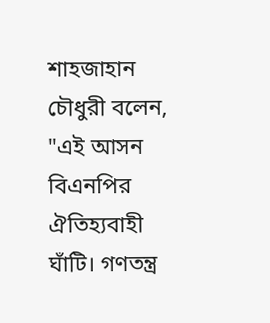শাহজাহান চৌধুরী বলেন, "এই আসন বিএনপির ঐতিহ্যবাহী ঘাঁটি। গণতন্ত্র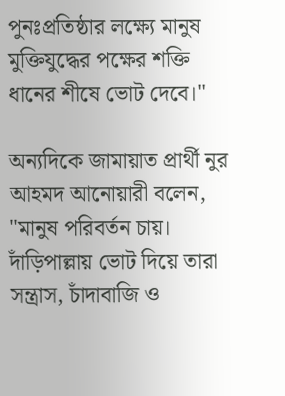পুনঃপ্রতিষ্ঠার লক্ষ্যে মানুষ মুক্তিযুদ্ধের পক্ষের শক্তি ধানের শীষে ভোট দেবে।"

অন্যদিকে জামায়াত প্রার্থী নুর আহমদ আনোয়ারী বলেন, "মানুষ পরিবর্তন চায়। দাঁড়িপাল্লায় ভোট দিয়ে তারা সন্ত্রাস, চাঁদাবাজি ও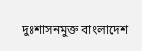দুঃশাসনমুক্ত বাংলাদেশ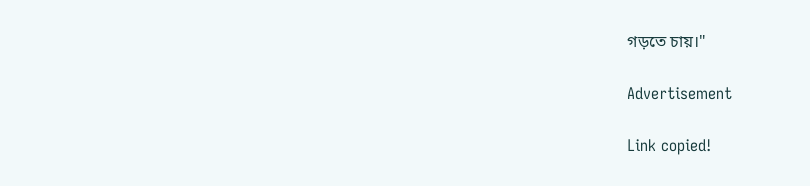গড়তে চায়।"

Advertisement

Link copied!